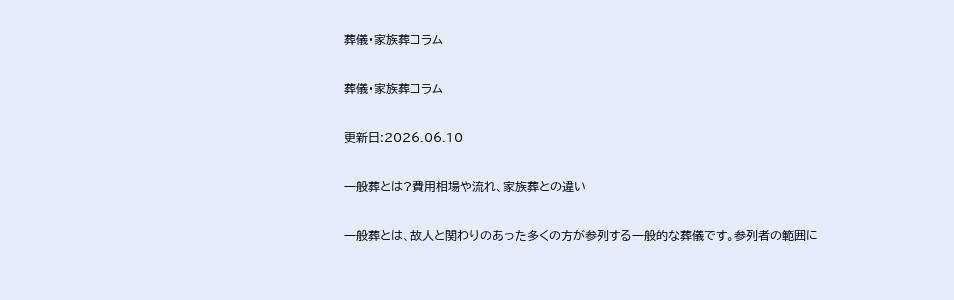葬儀・家族葬コラム

葬儀・家族葬コラム

更新日:2026.06.10

一般葬とは?費用相場や流れ、家族葬との違い

一般葬とは、故人と関わりのあった多くの方が参列する一般的な葬儀です。参列者の範囲に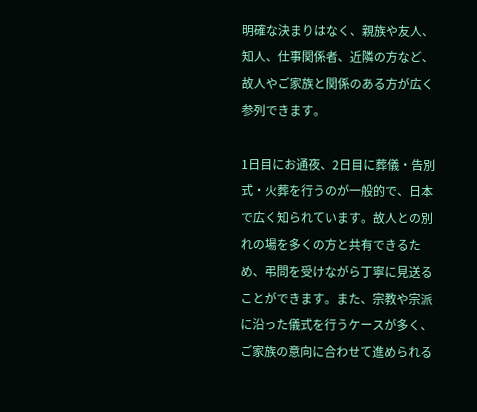明確な決まりはなく、親族や友人、知人、仕事関係者、近隣の方など、故人やご家族と関係のある方が広く参列できます。

1日目にお通夜、2日目に葬儀・告別式・火葬を行うのが一般的で、日本で広く知られています。故人との別れの場を多くの方と共有できるため、弔問を受けながら丁寧に見送ることができます。また、宗教や宗派に沿った儀式を行うケースが多く、ご家族の意向に合わせて進められる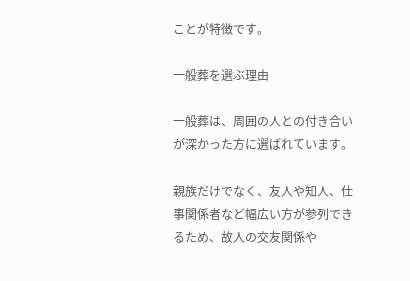ことが特徴です。

一般葬を選ぶ理由

一般葬は、周囲の人との付き合いが深かった方に選ばれています。

親族だけでなく、友人や知人、仕事関係者など幅広い方が参列できるため、故人の交友関係や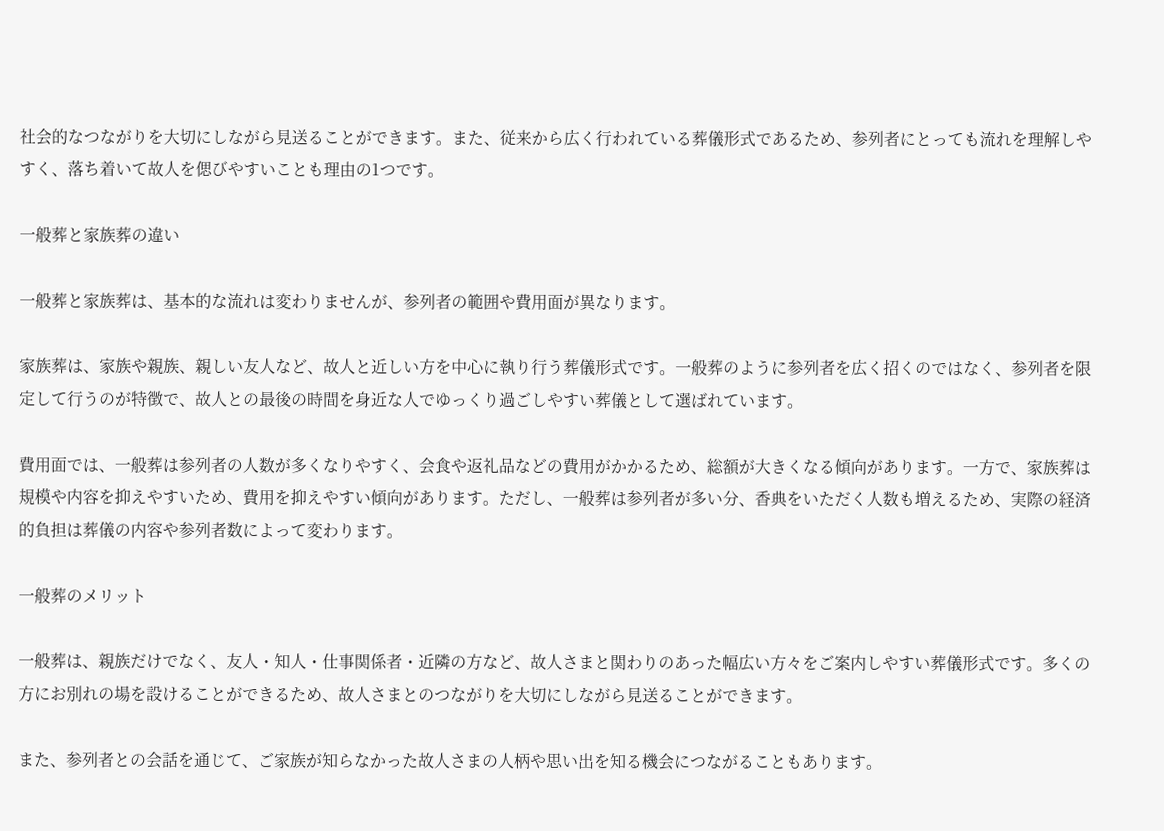社会的なつながりを大切にしながら見送ることができます。また、従来から広く行われている葬儀形式であるため、参列者にとっても流れを理解しやすく、落ち着いて故人を偲びやすいことも理由の1つです。

一般葬と家族葬の違い

一般葬と家族葬は、基本的な流れは変わりませんが、参列者の範囲や費用面が異なります。

家族葬は、家族や親族、親しい友人など、故人と近しい方を中心に執り行う葬儀形式です。一般葬のように参列者を広く招くのではなく、参列者を限定して行うのが特徴で、故人との最後の時間を身近な人でゆっくり過ごしやすい葬儀として選ばれています。

費用面では、一般葬は参列者の人数が多くなりやすく、会食や返礼品などの費用がかかるため、総額が大きくなる傾向があります。一方で、家族葬は規模や内容を抑えやすいため、費用を抑えやすい傾向があります。ただし、一般葬は参列者が多い分、香典をいただく人数も増えるため、実際の経済的負担は葬儀の内容や参列者数によって変わります。

一般葬のメリット

一般葬は、親族だけでなく、友人・知人・仕事関係者・近隣の方など、故人さまと関わりのあった幅広い方々をご案内しやすい葬儀形式です。多くの方にお別れの場を設けることができるため、故人さまとのつながりを大切にしながら見送ることができます。

また、参列者との会話を通じて、ご家族が知らなかった故人さまの人柄や思い出を知る機会につながることもあります。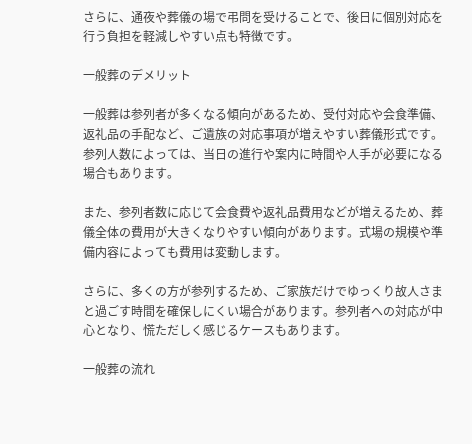さらに、通夜や葬儀の場で弔問を受けることで、後日に個別対応を行う負担を軽減しやすい点も特徴です。

一般葬のデメリット

一般葬は参列者が多くなる傾向があるため、受付対応や会食準備、返礼品の手配など、ご遺族の対応事項が増えやすい葬儀形式です。参列人数によっては、当日の進行や案内に時間や人手が必要になる場合もあります。

また、参列者数に応じて会食費や返礼品費用などが増えるため、葬儀全体の費用が大きくなりやすい傾向があります。式場の規模や準備内容によっても費用は変動します。

さらに、多くの方が参列するため、ご家族だけでゆっくり故人さまと過ごす時間を確保しにくい場合があります。参列者への対応が中心となり、慌ただしく感じるケースもあります。

一般葬の流れ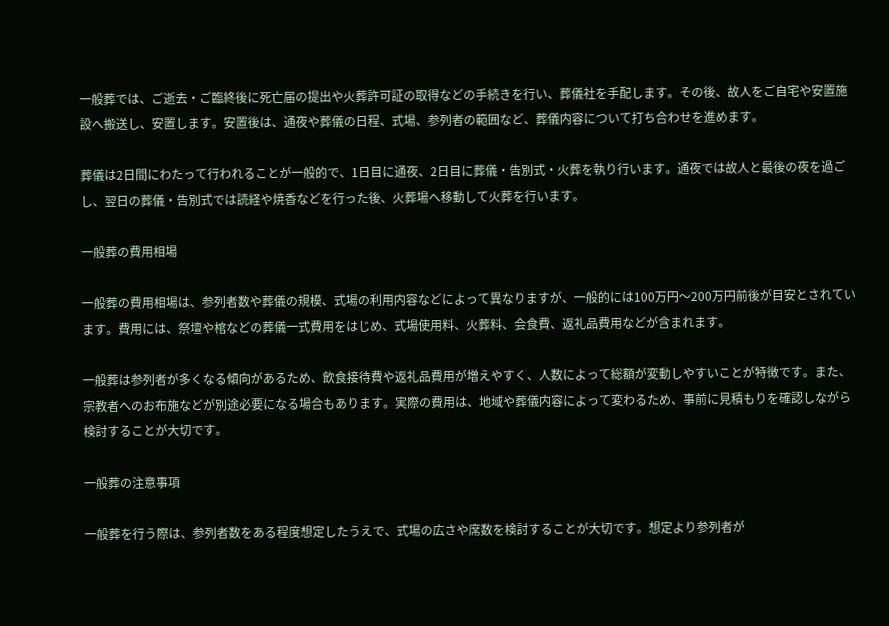一般葬では、ご逝去・ご臨終後に死亡届の提出や火葬許可証の取得などの手続きを行い、葬儀社を手配します。その後、故人をご自宅や安置施設へ搬送し、安置します。安置後は、通夜や葬儀の日程、式場、参列者の範囲など、葬儀内容について打ち合わせを進めます。

葬儀は2日間にわたって行われることが一般的で、1日目に通夜、2日目に葬儀・告別式・火葬を執り行います。通夜では故人と最後の夜を過ごし、翌日の葬儀・告別式では読経や焼香などを行った後、火葬場へ移動して火葬を行います。

一般葬の費用相場

一般葬の費用相場は、参列者数や葬儀の規模、式場の利用内容などによって異なりますが、一般的には100万円〜200万円前後が目安とされています。費用には、祭壇や棺などの葬儀一式費用をはじめ、式場使用料、火葬料、会食費、返礼品費用などが含まれます。

一般葬は参列者が多くなる傾向があるため、飲食接待費や返礼品費用が増えやすく、人数によって総額が変動しやすいことが特徴です。また、宗教者へのお布施などが別途必要になる場合もあります。実際の費用は、地域や葬儀内容によって変わるため、事前に見積もりを確認しながら検討することが大切です。

一般葬の注意事項

一般葬を行う際は、参列者数をある程度想定したうえで、式場の広さや席数を検討することが大切です。想定より参列者が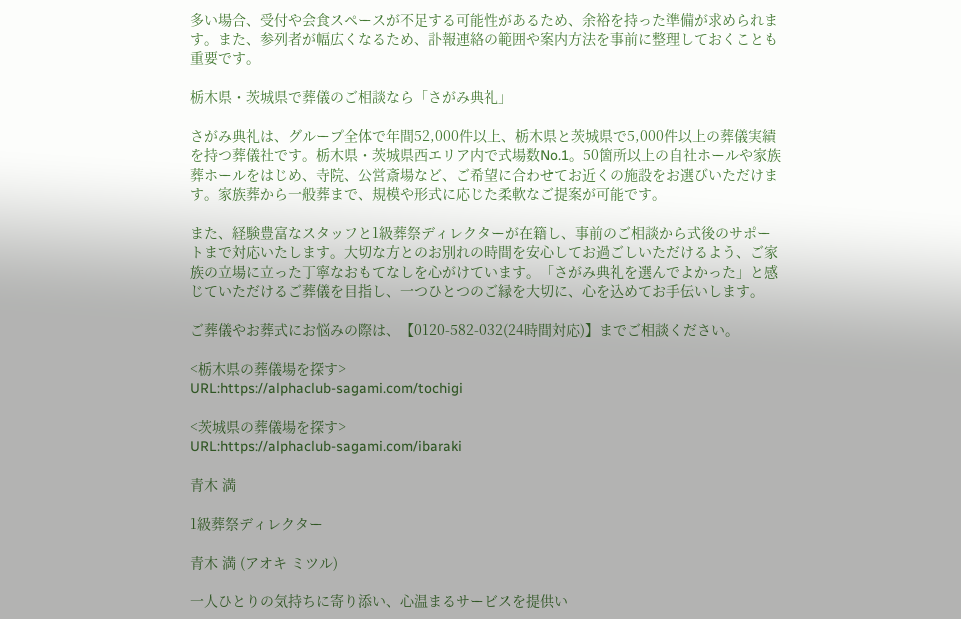多い場合、受付や会食スペースが不足する可能性があるため、余裕を持った準備が求められます。また、参列者が幅広くなるため、訃報連絡の範囲や案内方法を事前に整理しておくことも重要です。

栃木県・茨城県で葬儀のご相談なら「さがみ典礼」

さがみ典礼は、グループ全体で年間52,000件以上、栃木県と茨城県で5,000件以上の葬儀実績を持つ葬儀社です。栃木県・茨城県西エリア内で式場数No.1。50箇所以上の自社ホールや家族葬ホールをはじめ、寺院、公営斎場など、ご希望に合わせてお近くの施設をお選びいただけます。家族葬から一般葬まで、規模や形式に応じた柔軟なご提案が可能です。

また、経験豊富なスタッフと1級葬祭ディレクターが在籍し、事前のご相談から式後のサポートまで対応いたします。大切な方とのお別れの時間を安心してお過ごしいただけるよう、ご家族の立場に立った丁寧なおもてなしを心がけています。「さがみ典礼を選んでよかった」と感じていただけるご葬儀を目指し、一つひとつのご縁を大切に、心を込めてお手伝いします。

ご葬儀やお葬式にお悩みの際は、【0120-582-032(24時間対応)】までご相談ください。

<栃木県の葬儀場を探す>
URL:https://alphaclub-sagami.com/tochigi

<茨城県の葬儀場を探す>
URL:https://alphaclub-sagami.com/ibaraki

青木 満

1級葬祭ディレクター

青木 満 (アオキ ミツル)

一人ひとりの気持ちに寄り添い、心温まるサービスを提供い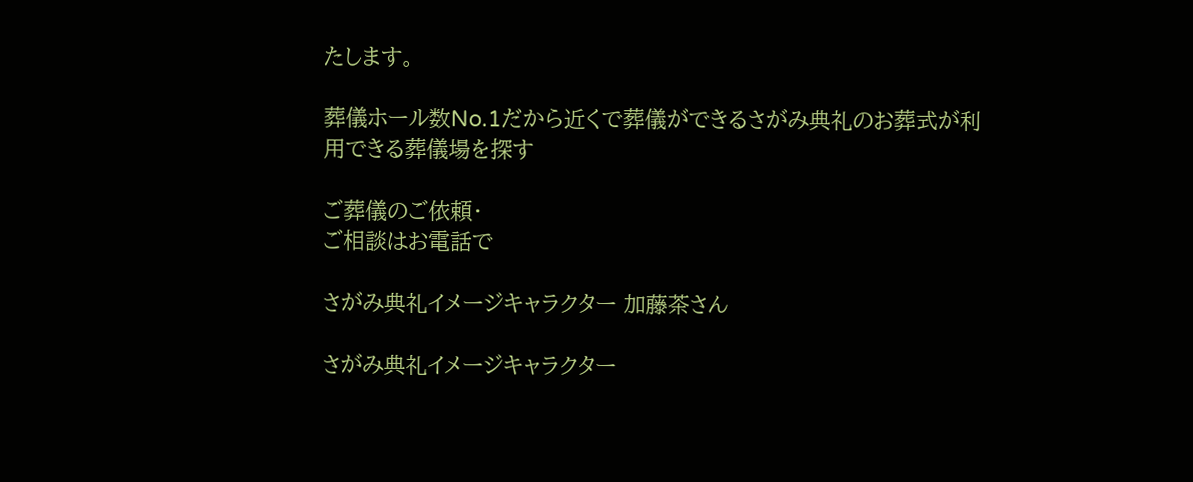たします。

葬儀ホール数No.1だから近くで葬儀ができるさがみ典礼のお葬式が利用できる葬儀場を探す

ご葬儀のご依頼・
ご相談はお電話で

さがみ典礼イメージキャラクター 加藤茶さん

さがみ典礼イメージキャラクター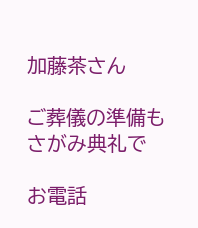加藤茶さん

ご葬儀の準備も
さがみ典礼で

お電話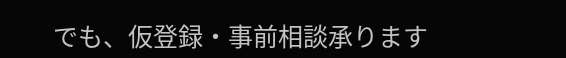でも、仮登録・事前相談承ります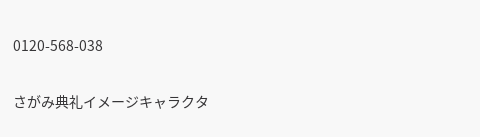0120-568-038

さがみ典礼イメージキャラクタ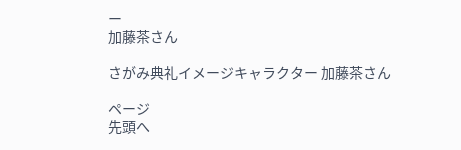ー
加藤茶さん

さがみ典礼イメージキャラクター 加藤茶さん

ページ
先頭へ